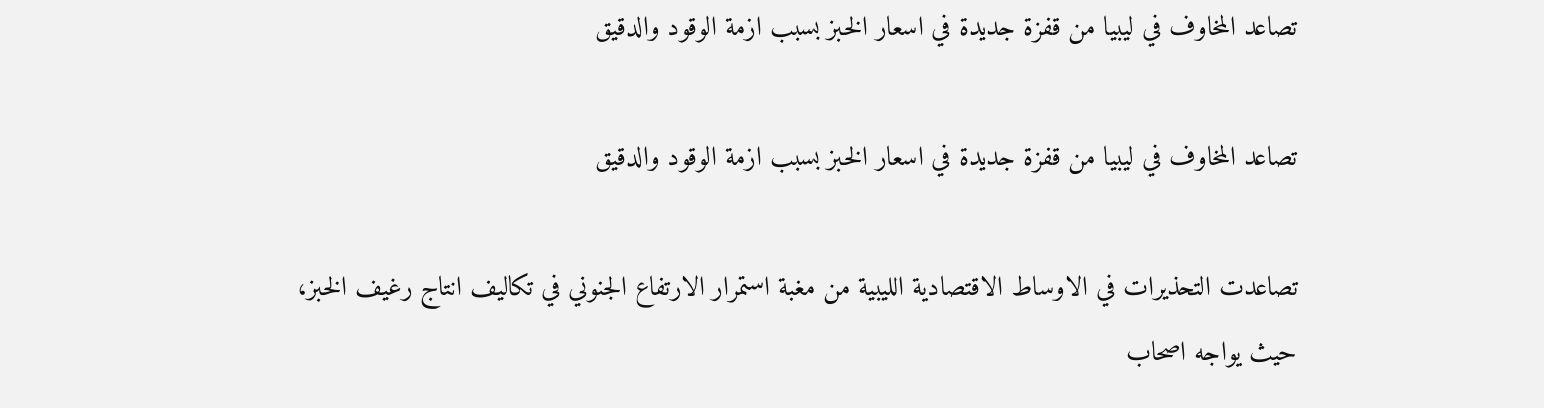تصاعد المخاوف في ليبيا من قفزة جديدة في اسعار الخبز بسبب ازمة الوقود والدقيق

تصاعد المخاوف في ليبيا من قفزة جديدة في اسعار الخبز بسبب ازمة الوقود والدقيق

تصاعدت التحذيرات في الاوساط الاقتصادية الليبية من مغبة استمرار الارتفاع الجنوني في تكاليف انتاج رغيف الخبز، حيث يواجه اصحاب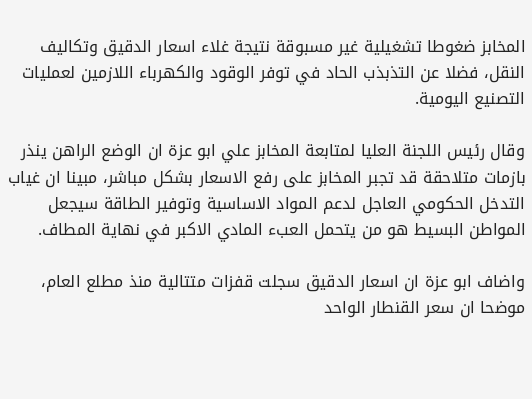المخابز ضغوطا تشغيلية غير مسبوقة نتيجة غلاء اسعار الدقيق وتكاليف النقل، فضلا عن التذبذب الحاد في توفر الوقود والكهرباء اللازمين لعمليات التصنيع اليومية.

وقال رئيس اللجنة العليا لمتابعة المخابز علي ابو عزة ان الوضع الراهن ينذر بازمات متلاحقة قد تجبر المخابز على رفع الاسعار بشكل مباشر، مبينا ان غياب التدخل الحكومي العاجل لدعم المواد الاساسية وتوفير الطاقة سيجعل المواطن البسيط هو من يتحمل العبء المادي الاكبر في نهاية المطاف.

واضاف ابو عزة ان اسعار الدقيق سجلت قفزات متتالية منذ مطلع العام، موضحا ان سعر القنطار الواحد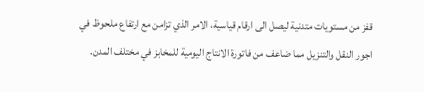قفز من مستويات متدنية ليصل الى ارقام قياسية، الامر الذي تزامن مع ارتفاع ملحوظ في اجور النقل والتنزيل مما ضاعف من فاتورة الانتاج اليومية للمخابز في مختلف المدن.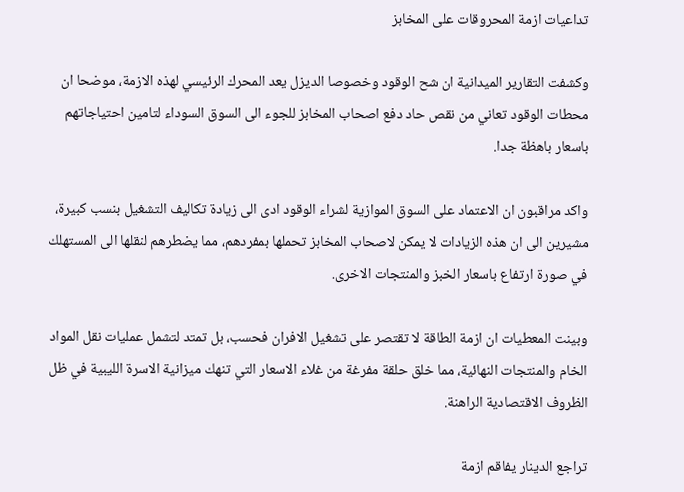تداعيات ازمة المحروقات على المخابز

وكشفت التقارير الميدانية ان شح الوقود وخصوصا الديزل يعد المحرك الرئيسي لهذه الازمة، موضحا ان محطات الوقود تعاني من نقص حاد دفع اصحاب المخابز للجوء الى السوق السوداء لتامين احتياجاتهم باسعار باهظة جدا.

واكد مراقبون ان الاعتماد على السوق الموازية لشراء الوقود ادى الى زيادة تكاليف التشغيل بنسب كبيرة، مشيرين الى ان هذه الزيادات لا يمكن لاصحاب المخابز تحملها بمفردهم، مما يضطرهم لنقلها الى المستهلك في صورة ارتفاع باسعار الخبز والمنتجات الاخرى.

وبينت المعطيات ان ازمة الطاقة لا تقتصر على تشغيل الافران فحسب، بل تمتد لتشمل عمليات نقل المواد الخام والمنتجات النهائية، مما خلق حلقة مفرغة من غلاء الاسعار التي تنهك ميزانية الاسرة الليبية في ظل الظروف الاقتصادية الراهنة.

تراجع الدينار يفاقم ازمة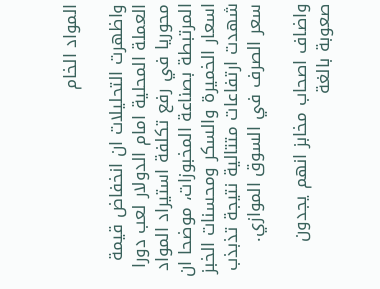المواد الخام

واظهرت التحليلات ان انخفاض قيمة العملة المحلية امام الدولار لعب دورا محوريا في رفع تكلفة استيراد المواد المرتبطة بصناعة المخبوزات، موضحا ان اسعار الخميرة والسكر ومحسنات الخبز شهدت ارتفاعات متتالية نتيجة تذبذب سعر الصرف في السوق الموازي.

واضاف اصحاب مخابز انهم يجدون صعوبة بالغة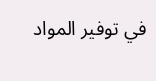في توفير المواد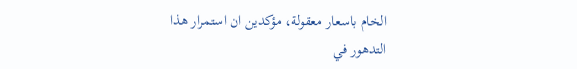الخام باسعار معقولة، مؤكدين ان استمرار هذا التدهور في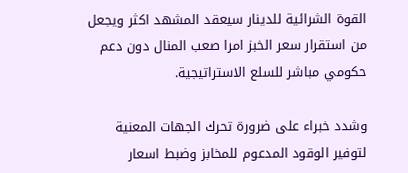القوة الشرائية للدينار سيعقد المشهد اكثر ويجعل من استقرار سعر الخبز امرا صعب المنال دون دعم حكومي مباشر للسلع الاستراتيجية.

وشدد خبراء على ضرورة تحرك الجهات المعنية لتوفير الوقود المدعوم للمخابز وضبط اسعار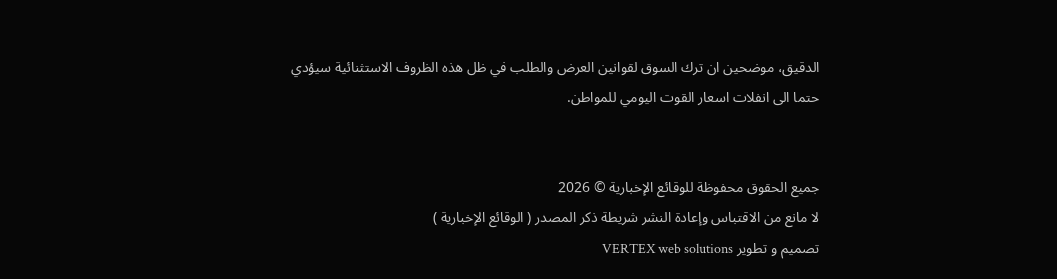الدقيق، موضحين ان ترك السوق لقوانين العرض والطلب في ظل هذه الظروف الاستثنائية سيؤدي حتما الى انفلات اسعار القوت اليومي للمواطن.


جميع الحقوق محفوظة للوقائع الإخبارية © 2026
لا مانع من الاقتباس وإعادة النشر شريطة ذكر المصدر ( الوقائع الإخبارية )
تصميم و تطوير VERTEX web solutions